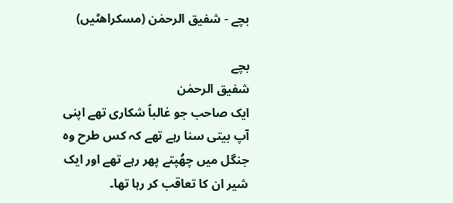بچے - شفیق الرحمٰن (مسکراھٹیں)

بچے
شفیق الرحمٰن
ایک صاحب جو غالباً شکاری تھے اپنی آپ بیتی سنا رہے تھے کہ کس طرح وہ جنگل میں چھُپتے پھر رہے تھے اور ایک شیر ان کا تعاقب کر رہا تھا۔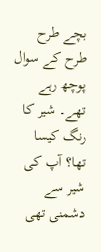بچے طرح طرح کے سوال پوچھ رہے تھے۔ شیر کا رنگ کیسا تھا؟ آپ کی شیر سے دشمنی تھی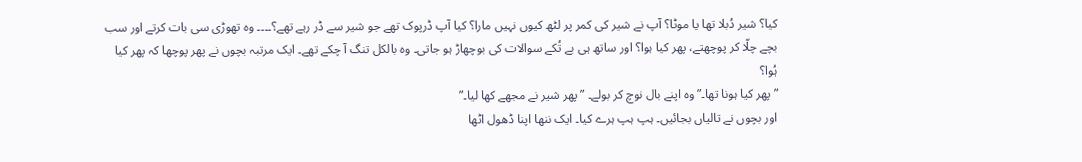کیا؟ شیر دُبلا تھا یا موٹا؟ آپ نے شیر کی کمر پر لٹھ کیوں نہیں مارا؟ کیا آپ ڈرپوک تھے جو شیر سے ڈر رہے تھے؟۔۔۔۔ وہ تھوڑی سی بات کرتے اور سب بچے چلّا کر پوچھتے، پھر کیا ہوا؟ اور ساتھ ہی بے تُکے سوالات کی بوچھاڑ ہو جاتی۔ وہ بالکل تنگ آ چکے تھے۔ ایک مرتبہ بچوں نے پھر پوچھا کہ پھر کیا ہُوا؟
” پھر کیا ہونا تھا۔” وہ اپنے بال نوچ کر بولے۔ ” پھر شیر نے مجھے کھا لیا۔”
اور بچوں نے تالیاں بجائیں۔ ہپ ہپ ہرے کیا۔ ایک ننھا اپنا ڈھول اٹھا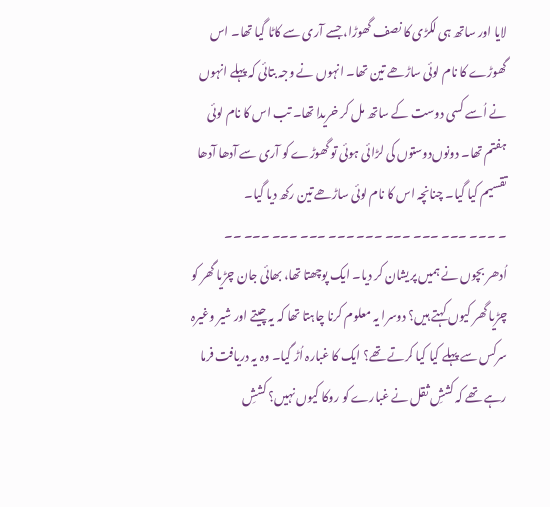لایا اور ساتھ ہی لکڑی کا نصف گھوڑا، جسے آری سے کاٹا گیا تھا۔ اس گھوڑے کا نام لوئی ساڑھے تین تھا۔ انہوں نے وجہ بتائی کہ پہلے انہوں نے اُسے کسی دوست کے ساتھ مل کر خریدا تھا۔ تب اس کا نام لوئی ہفتم تھا۔ دونوں‌دوستوں کی لڑائی ہوئی تو گھوڑے کو آری سے آدھا آدھا تقسیم کیا گیا۔ چنانچہ اس کا نام لوئی ساڑھے تین رکھ دیا گیا۔
۔ ۔۔۔ ۔۔۔ ۔۔۔ ۔۔۔ ۔۔۔ ۔۔۔ ۔۔۔ ۔۔۔ ۔۔۔ ۔۔
اُدھر بچوں نے ہمیں پریشان کر دیا۔ ایک پوچھتا تھا، بھائی جان چڑیا گھر کو چڑیا گھر کیوں کہتے ہیں؟ دوسرا یہ معلوم کرنا چاہتا تھا کہ یہ چیتے اور شیر وغیرہ سرکس سے پہلے کیا کیا کرتے تھے؟ ایک کا غبارہ اُڑ گیا۔ وہ یہ دریافت فرما رہے تھے کہ کششِ ثقل نے غبارے کو روکا کیوں نہیں؟ کششِ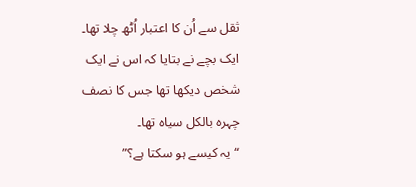ثقل سے اُن کا اعتبار اُٹھ چلا تھا۔
ایک بچے نے بتایا کہ اس نے ایک شخص دیکھا تھا جس کا نصف چہرہ بالکل سیاہ تھا۔
“یہ کیسے ہو سکتا ہے؟”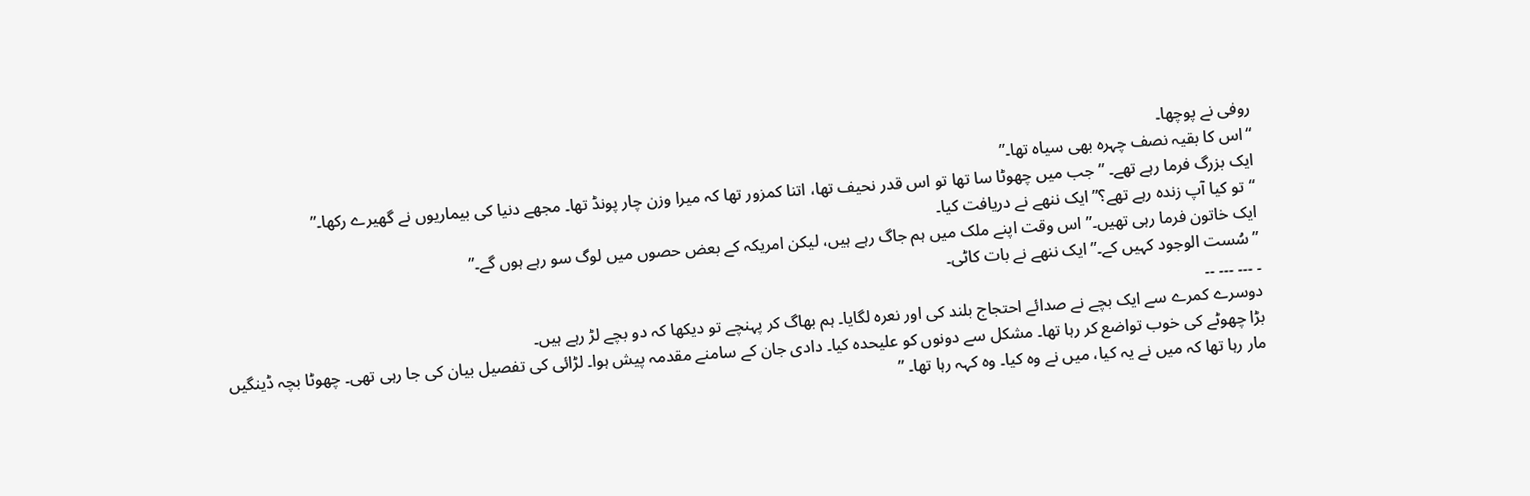روفی نے پوچھا۔
“اس کا بقیہ نصف چہرہ بھی سیاہ تھا۔”
ایک بزرگ فرما رہے تھے۔ ” جب میں چھوٹا سا تھا تو اس قدر نحیف تھا، اتنا کمزور تھا کہ میرا وزن چار پونڈ تھا۔ مجھے دنیا کی بیماریوں نے گھیرے رکھا۔”
“تو کیا آپ زندہ رہے تھے؟” ایک ننھے نے دریافت کیا۔
ایک خاتون فرما رہی تھیں۔” اس وقت اپنے ملک میں ہم جاگ رہے ہیں، لیکن امریکہ کے بعض حصوں میں لوگ سو رہے ہوں گے۔”
” سُست الوجود کہیں کے۔” ایک ننھے نے بات کاٹی۔
۔ ۔۔۔ ۔۔۔ ۔۔
دوسرے کمرے سے ایک بچے نے صدائے احتجاج بلند کی اور نعرہ لگایا۔ ہم بھاگ کر پہنچے تو دیکھا کہ دو بچے لڑ رہے ہیں۔
بڑا چھوٹے کی خوب تواضع کر رہا تھا۔ مشکل سے دونوں کو علیحدہ کیا۔ دادی جان کے سامنے مقدمہ پیش ہوا۔ لڑائی کی تفصیل بیان کی جا رہی تھی۔ چھوٹا بچہ ڈینگیں مار رہا تھا کہ میں نے یہ کیا، میں نے وہ کیا۔ وہ کہہ رہا تھا۔ ”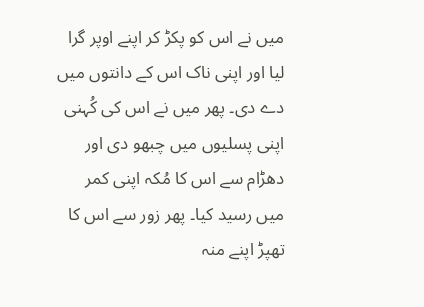میں نے اس کو پکڑ کر اپنے اوپر گرا لیا اور اپنی ناک اس کے دانتوں میں دے دی۔ پھر میں نے اس کی کُہنی اپنی پسلیوں میں چبھو دی اور دھڑام سے اس کا مُکہ اپنی کمر میں رسید کیا۔ پھر زور سے اس کا تھپڑ اپنے منہ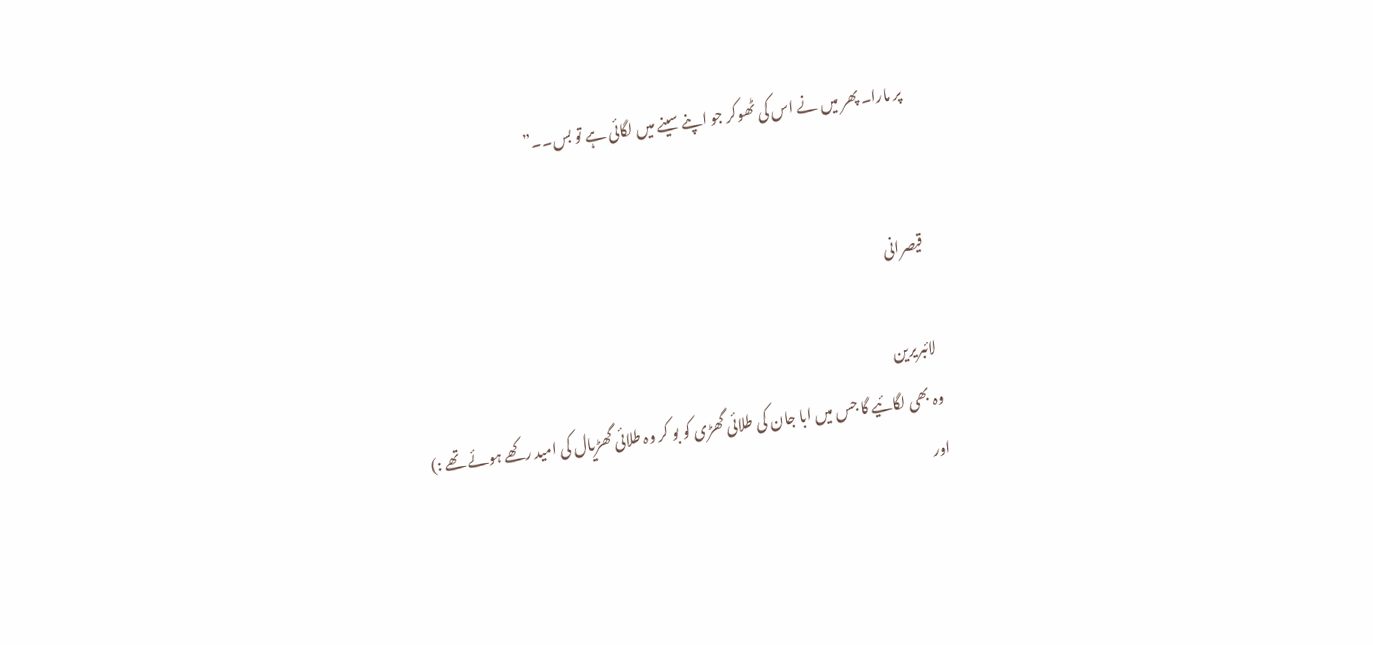پر مارا۔ پھر میں نے اس کی ٹھوکر جو اپنے سینے میں لگائی ہے تو بس۔۔”


قیصرانی

لائبریرین
وہ بھی لگائیے گا جس میں ابا جان کی طلائی گھڑی کو بو کر وہ طلائی گھڑیال کی امید رکھے ہوئے تھے :)
اور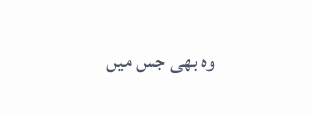وہ بھی جس میں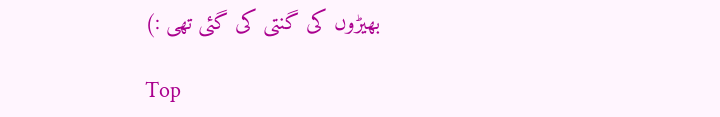بھیڑوں کی گنتی کی گئی تھی :)

Top